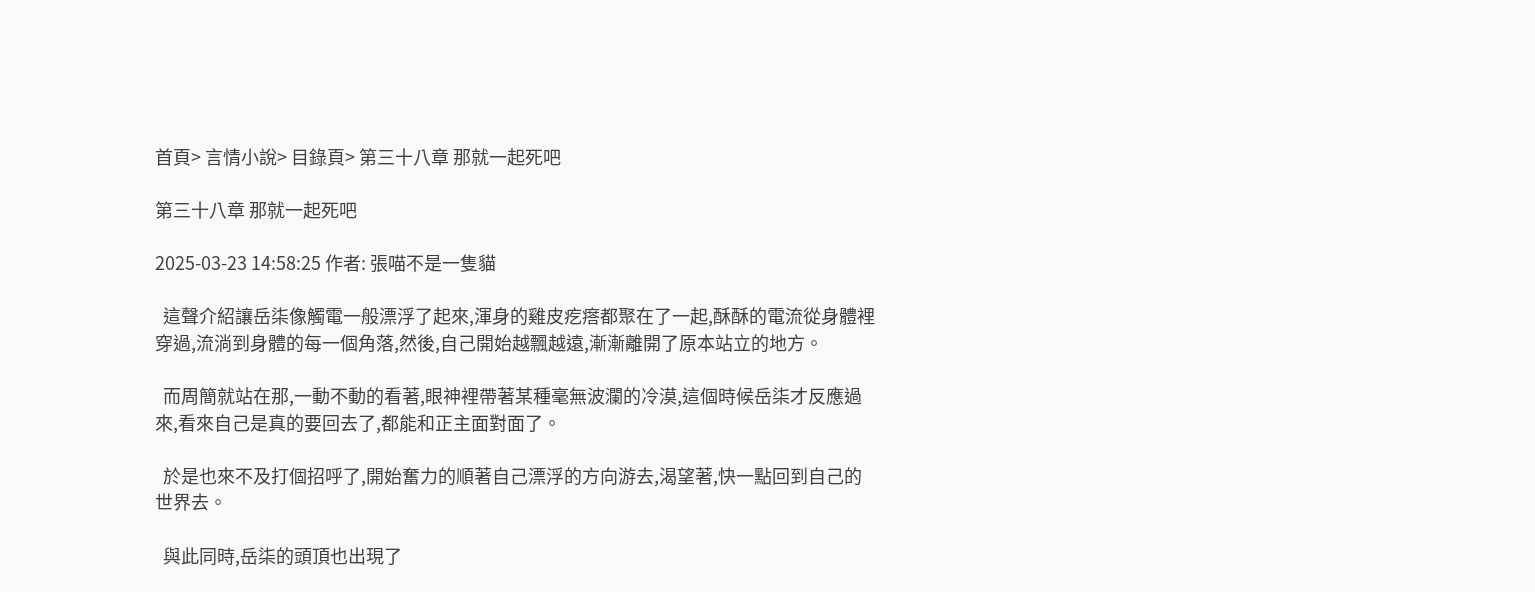首頁> 言情小說> 目錄頁> 第三十八章 那就一起死吧

第三十八章 那就一起死吧

2025-03-23 14:58:25 作者: 張喵不是一隻貓

  這聲介紹讓岳柒像觸電一般漂浮了起來,渾身的雞皮疙瘩都聚在了一起,酥酥的電流從身體裡穿過,流淌到身體的每一個角落,然後,自己開始越飄越遠,漸漸離開了原本站立的地方。

  而周簡就站在那,一動不動的看著,眼神裡帶著某種毫無波瀾的冷漠,這個時候岳柒才反應過來,看來自己是真的要回去了,都能和正主面對面了。

  於是也來不及打個招呼了,開始奮力的順著自己漂浮的方向游去,渴望著,快一點回到自己的世界去。

  與此同時,岳柒的頭頂也出現了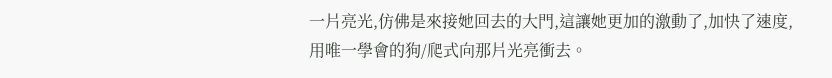一片亮光,仿佛是來接她回去的大門,這讓她更加的激動了,加快了速度,用唯一學會的狗/爬式向那片光亮衝去。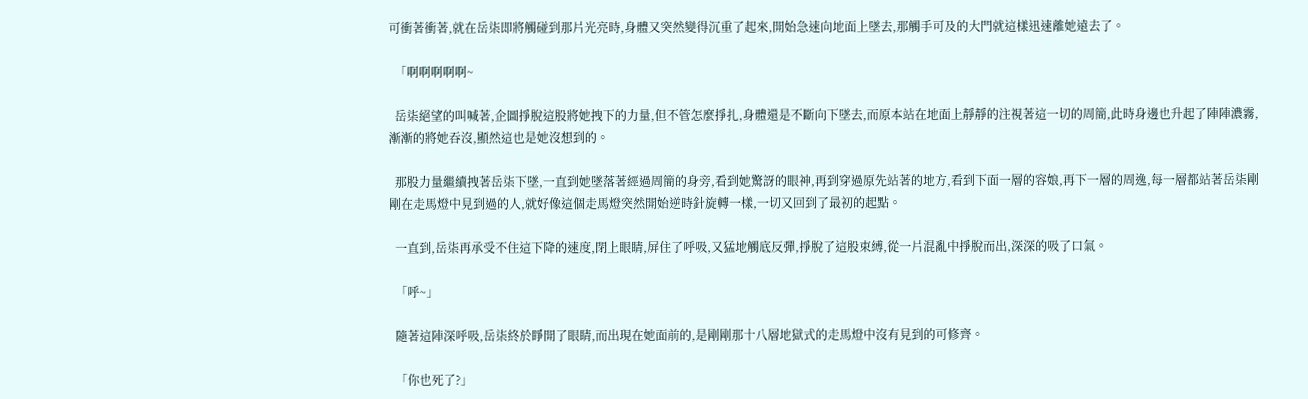可衝著衝著,就在岳柒即將觸碰到那片光亮時,身體又突然變得沉重了起來,開始急速向地面上墜去,那觸手可及的大門就這樣迅速離她遠去了。

  「啊啊啊啊啊~

  岳柒絕望的叫喊著,企圖掙脫這股將她拽下的力量,但不管怎麼掙扎,身體還是不斷向下墜去,而原本站在地面上靜靜的注視著這一切的周簡,此時身邊也升起了陣陣濃霧,漸漸的將她吞沒,顯然這也是她沒想到的。

  那股力量繼續拽著岳柒下墜,一直到她墜落著經過周簡的身旁,看到她驚訝的眼神,再到穿過原先站著的地方,看到下面一層的容娘,再下一層的周逸,每一層都站著岳柒剛剛在走馬燈中見到過的人,就好像這個走馬燈突然開始逆時針旋轉一樣,一切又回到了最初的起點。

  一直到,岳柒再承受不住這下降的速度,閉上眼睛,屏住了呼吸,又猛地觸底反彈,掙脫了這股束縛,從一片混亂中掙脫而出,深深的吸了口氣。

  「呼~」

  隨著這陣深呼吸,岳柒終於睜開了眼睛,而出現在她面前的,是剛剛那十八層地獄式的走馬燈中沒有見到的可修齊。

  「你也死了?」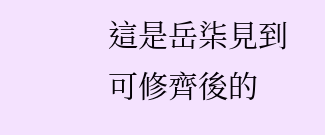這是岳柒見到可修齊後的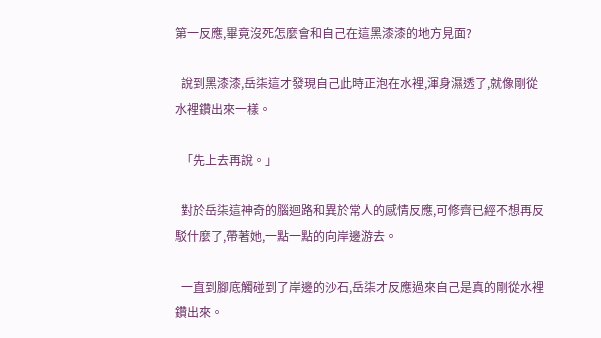第一反應,畢竟沒死怎麼會和自己在這黑漆漆的地方見面?

  說到黑漆漆,岳柒這才發現自己此時正泡在水裡,渾身濕透了,就像剛從水裡鑽出來一樣。

  「先上去再說。」

  對於岳柒這神奇的腦迴路和異於常人的感情反應,可修齊已經不想再反駁什麼了,帶著她,一點一點的向岸邊游去。

  一直到腳底觸碰到了岸邊的沙石,岳柒才反應過來自己是真的剛從水裡鑽出來。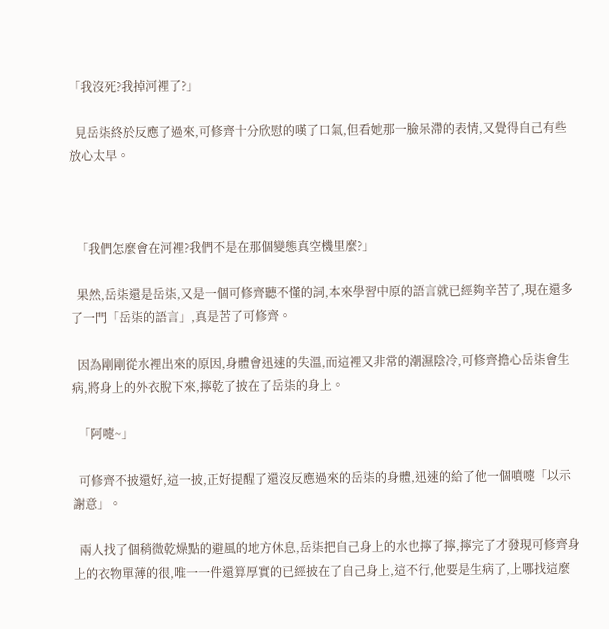「我沒死?我掉河裡了?」

  見岳柒終於反應了過來,可修齊十分欣慰的嘆了口氣,但看她那一臉呆滯的表情,又覺得自己有些放心太早。



  「我們怎麼會在河裡?我們不是在那個變態真空機里麼?」

  果然,岳柒還是岳柒,又是一個可修齊聽不懂的詞,本來學習中原的語言就已經夠辛苦了,現在還多了一門「岳柒的語言」,真是苦了可修齊。

  因為剛剛從水裡出來的原因,身體會迅速的失溫,而這裡又非常的潮濕陰冷,可修齊擔心岳柒會生病,將身上的外衣脫下來,擰乾了披在了岳柒的身上。

  「阿嚏~」

  可修齊不披還好,這一披,正好提醒了還沒反應過來的岳柒的身體,迅速的給了他一個噴嚏「以示謝意」。

  兩人找了個稍微乾燥點的避風的地方休息,岳柒把自己身上的水也擰了擰,擰完了才發現可修齊身上的衣物單薄的很,唯一一件還算厚實的已經披在了自己身上,這不行,他要是生病了,上哪找這麼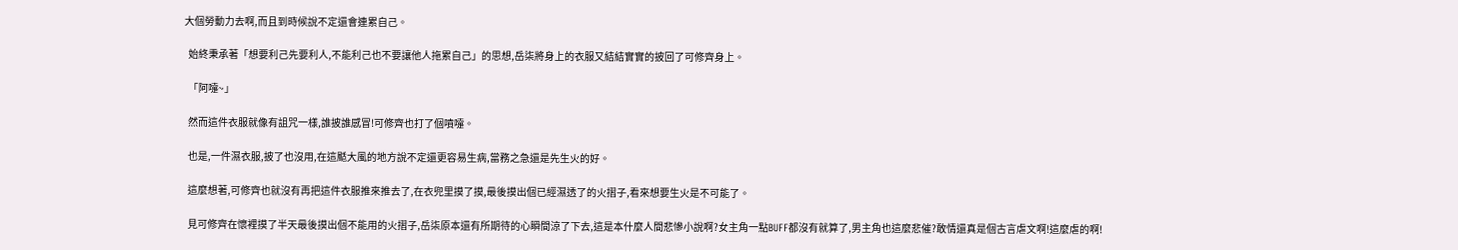大個勞動力去啊,而且到時候說不定還會連累自己。

  始終秉承著「想要利己先要利人,不能利己也不要讓他人拖累自己」的思想,岳柒將身上的衣服又結結實實的披回了可修齊身上。

  「阿嚏~」

  然而這件衣服就像有詛咒一樣,誰披誰感冒!可修齊也打了個噴嚏。

  也是,一件濕衣服,披了也沒用,在這颳大風的地方說不定還更容易生病,當務之急還是先生火的好。

  這麼想著,可修齊也就沒有再把這件衣服推來推去了,在衣兜里摸了摸,最後摸出個已經濕透了的火摺子,看來想要生火是不可能了。

  見可修齊在懷裡摸了半天最後摸出個不能用的火摺子,岳柒原本還有所期待的心瞬間涼了下去,這是本什麼人間悲慘小說啊?女主角一點BUFF都沒有就算了,男主角也這麼悲催?敢情還真是個古言虐文啊!這麼虐的啊!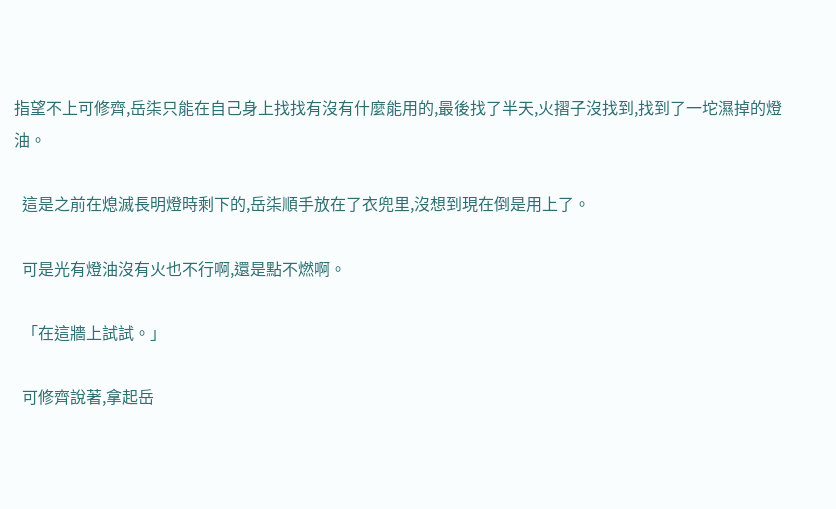指望不上可修齊,岳柒只能在自己身上找找有沒有什麼能用的,最後找了半天,火摺子沒找到,找到了一坨濕掉的燈油。

  這是之前在熄滅長明燈時剩下的,岳柒順手放在了衣兜里,沒想到現在倒是用上了。

  可是光有燈油沒有火也不行啊,還是點不燃啊。

  「在這牆上試試。」

  可修齊說著,拿起岳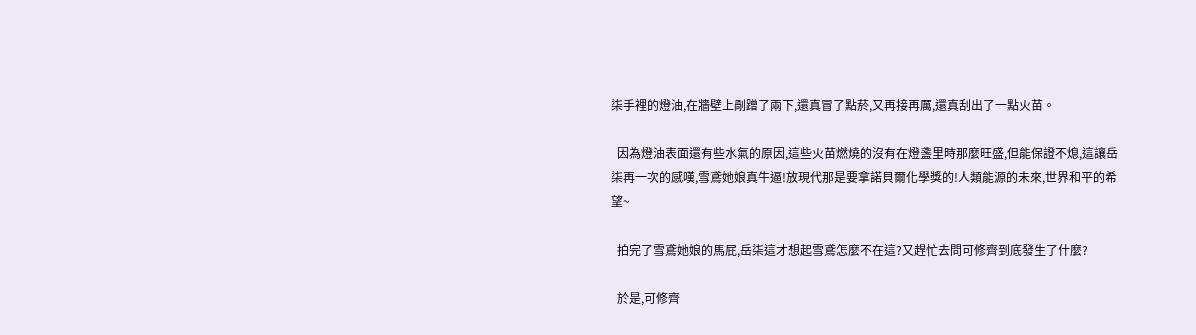柒手裡的燈油,在牆壁上剮蹭了兩下,還真冒了點菸,又再接再厲,還真刮出了一點火苗。

  因為燈油表面還有些水氣的原因,這些火苗燃燒的沒有在燈盞里時那麼旺盛,但能保證不熄,這讓岳柒再一次的感嘆,雪鳶她娘真牛逼!放現代那是要拿諾貝爾化學獎的!人類能源的未來,世界和平的希望~

  拍完了雪鳶她娘的馬屁,岳柒這才想起雪鳶怎麼不在這?又趕忙去問可修齊到底發生了什麼?

  於是,可修齊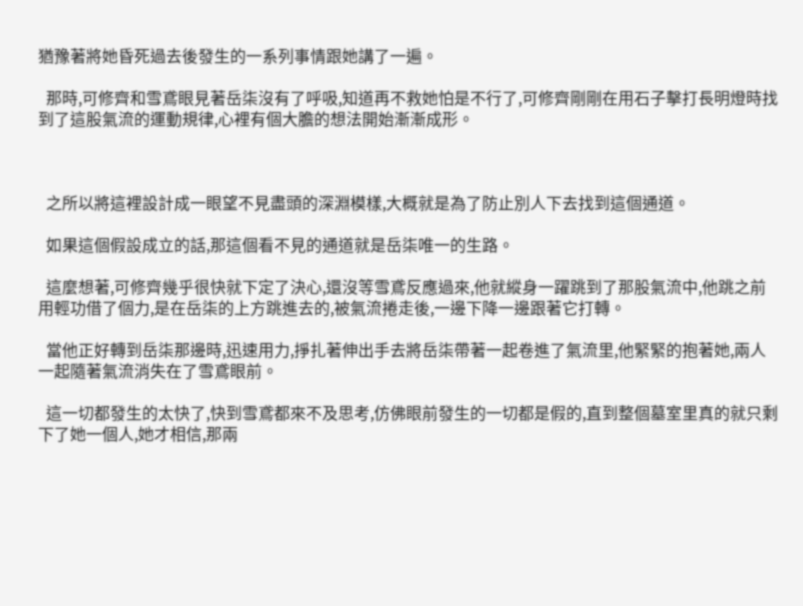猶豫著將她昏死過去後發生的一系列事情跟她講了一遍。

  那時,可修齊和雪鳶眼見著岳柒沒有了呼吸,知道再不救她怕是不行了,可修齊剛剛在用石子擊打長明燈時找到了這股氣流的運動規律,心裡有個大膽的想法開始漸漸成形。



  之所以將這裡設計成一眼望不見盡頭的深淵模樣,大概就是為了防止別人下去找到這個通道。

  如果這個假設成立的話,那這個看不見的通道就是岳柒唯一的生路。

  這麼想著,可修齊幾乎很快就下定了決心,還沒等雪鳶反應過來,他就縱身一躍跳到了那股氣流中,他跳之前用輕功借了個力,是在岳柒的上方跳進去的,被氣流捲走後,一邊下降一邊跟著它打轉。

  當他正好轉到岳柒那邊時,迅速用力,掙扎著伸出手去將岳柒帶著一起卷進了氣流里,他緊緊的抱著她,兩人一起隨著氣流消失在了雪鳶眼前。

  這一切都發生的太快了,快到雪鳶都來不及思考,仿佛眼前發生的一切都是假的,直到整個墓室里真的就只剩下了她一個人,她才相信,那兩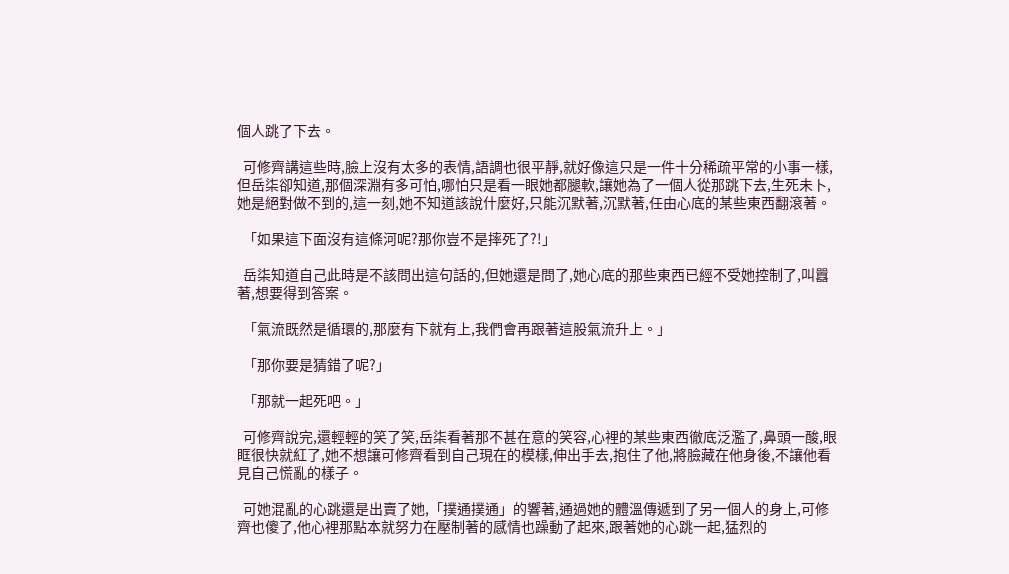個人跳了下去。

  可修齊講這些時,臉上沒有太多的表情,語調也很平靜,就好像這只是一件十分稀疏平常的小事一樣,但岳柒卻知道,那個深淵有多可怕,哪怕只是看一眼她都腿軟,讓她為了一個人從那跳下去,生死未卜,她是絕對做不到的,這一刻,她不知道該說什麼好,只能沉默著,沉默著,任由心底的某些東西翻滾著。

  「如果這下面沒有這條河呢?那你豈不是摔死了?!」

  岳柒知道自己此時是不該問出這句話的,但她還是問了,她心底的那些東西已經不受她控制了,叫囂著,想要得到答案。

  「氣流既然是循環的,那麼有下就有上,我們會再跟著這股氣流升上。」

  「那你要是猜錯了呢?」

  「那就一起死吧。」

  可修齊說完,還輕輕的笑了笑,岳柒看著那不甚在意的笑容,心裡的某些東西徹底泛濫了,鼻頭一酸,眼眶很快就紅了,她不想讓可修齊看到自己現在的模樣,伸出手去,抱住了他,將臉藏在他身後,不讓他看見自己慌亂的樣子。

  可她混亂的心跳還是出賣了她,「撲通撲通」的響著,通過她的體溫傳遞到了另一個人的身上,可修齊也傻了,他心裡那點本就努力在壓制著的感情也躁動了起來,跟著她的心跳一起,猛烈的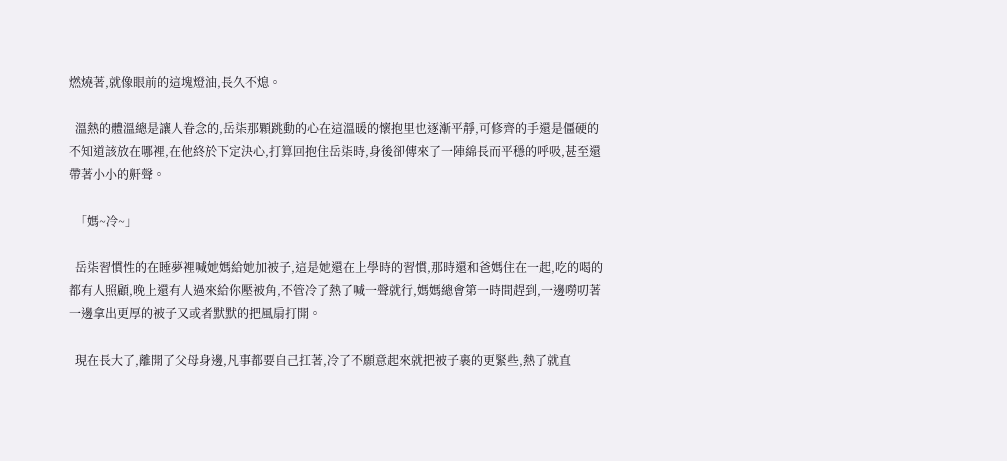燃燒著,就像眼前的這塊燈油,長久不熄。

  溫熱的體溫總是讓人眷念的,岳柒那顆跳動的心在這溫暖的懷抱里也逐漸平靜,可修齊的手還是僵硬的不知道該放在哪裡,在他終於下定決心,打算回抱住岳柒時,身後卻傳來了一陣綿長而平穩的呼吸,甚至還帶著小小的鼾聲。

  「媽~冷~」

  岳柒習慣性的在睡夢裡喊她媽給她加被子,這是她還在上學時的習慣,那時還和爸媽住在一起,吃的喝的都有人照顧,晚上還有人過來給你壓被角,不管冷了熱了喊一聲就行,媽媽總會第一時間趕到,一邊嘮叨著一邊拿出更厚的被子又或者默默的把風扇打開。

  現在長大了,離開了父母身邊,凡事都要自己扛著,冷了不願意起來就把被子裹的更緊些,熱了就直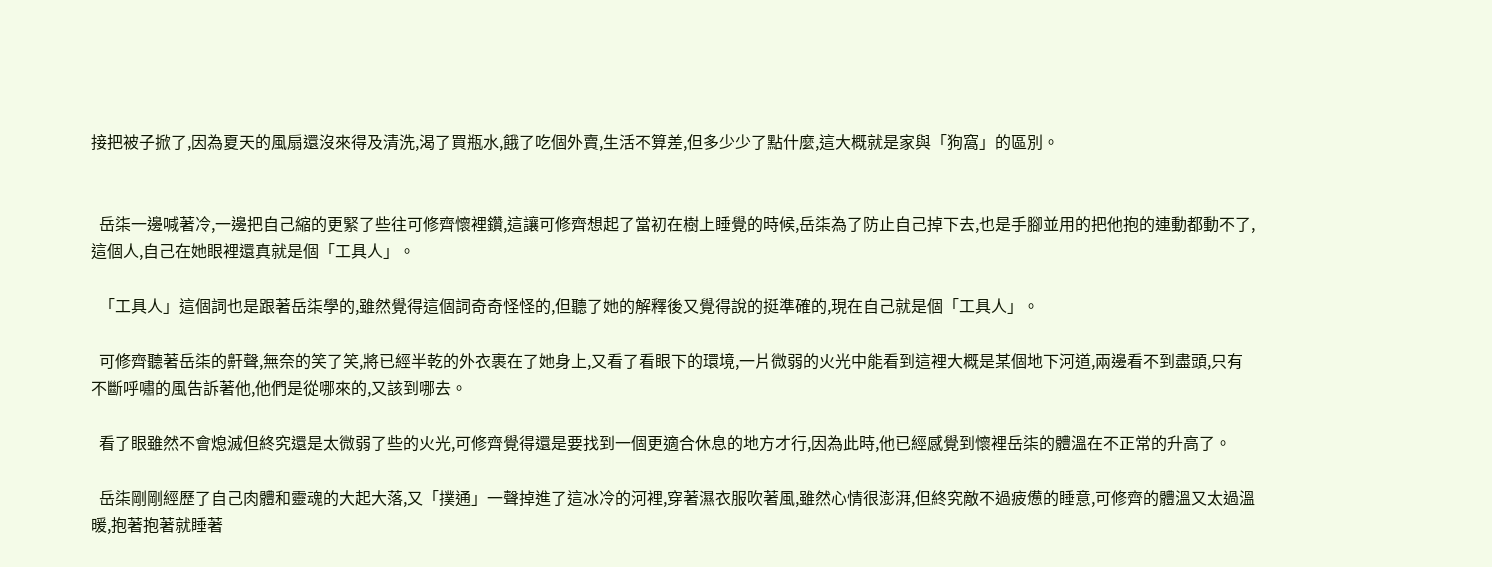接把被子掀了,因為夏天的風扇還沒來得及清洗,渴了買瓶水,餓了吃個外賣,生活不算差,但多少少了點什麼,這大概就是家與「狗窩」的區別。


  岳柒一邊喊著冷,一邊把自己縮的更緊了些往可修齊懷裡鑽,這讓可修齊想起了當初在樹上睡覺的時候,岳柒為了防止自己掉下去,也是手腳並用的把他抱的連動都動不了,這個人,自己在她眼裡還真就是個「工具人」。

  「工具人」這個詞也是跟著岳柒學的,雖然覺得這個詞奇奇怪怪的,但聽了她的解釋後又覺得說的挺準確的,現在自己就是個「工具人」。

  可修齊聽著岳柒的鼾聲,無奈的笑了笑,將已經半乾的外衣裹在了她身上,又看了看眼下的環境,一片微弱的火光中能看到這裡大概是某個地下河道,兩邊看不到盡頭,只有不斷呼嘯的風告訴著他,他們是從哪來的,又該到哪去。

  看了眼雖然不會熄滅但終究還是太微弱了些的火光,可修齊覺得還是要找到一個更適合休息的地方才行,因為此時,他已經感覺到懷裡岳柒的體溫在不正常的升高了。

  岳柒剛剛經歷了自己肉體和靈魂的大起大落,又「撲通」一聲掉進了這冰冷的河裡,穿著濕衣服吹著風,雖然心情很澎湃,但終究敵不過疲憊的睡意,可修齊的體溫又太過溫暖,抱著抱著就睡著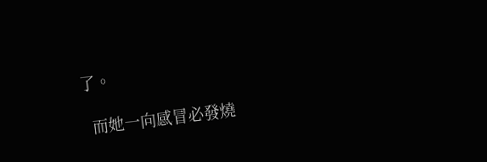了。

  而她一向感冒必發燒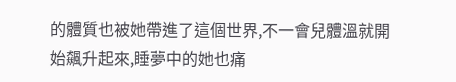的體質也被她帶進了這個世界,不一會兒體溫就開始飆升起來,睡夢中的她也痛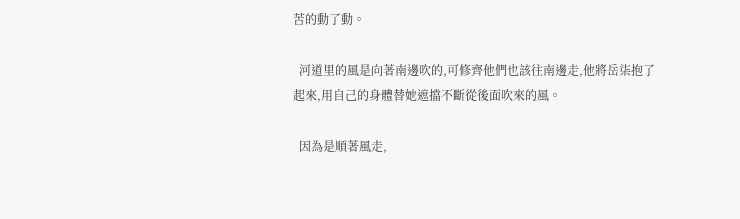苦的動了動。

  河道里的風是向著南邊吹的,可修齊他們也該往南邊走,他將岳柒抱了起來,用自己的身體替她遮擋不斷從後面吹來的風。

  因為是順著風走,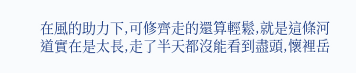在風的助力下,可修齊走的還算輕鬆,就是這條河道實在是太長,走了半天都沒能看到盡頭,懷裡岳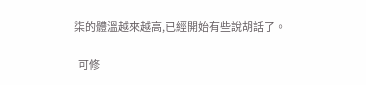柒的體溫越來越高,已經開始有些說胡話了。

  可修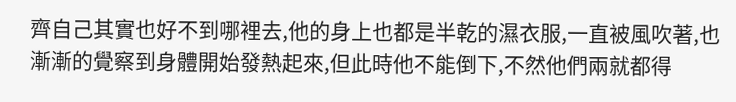齊自己其實也好不到哪裡去,他的身上也都是半乾的濕衣服,一直被風吹著,也漸漸的覺察到身體開始發熱起來,但此時他不能倒下,不然他們兩就都得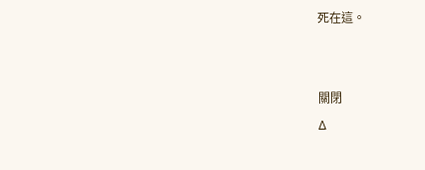死在這。


關閉
Δ